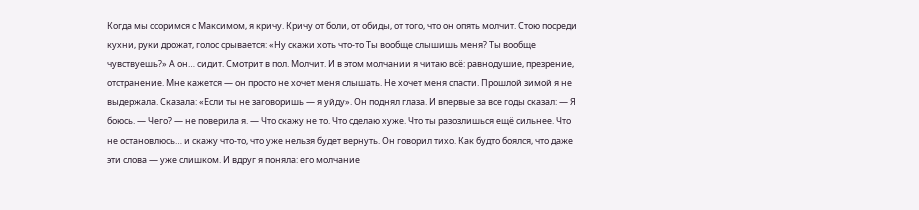Когда мы ссоримся с Максимом, я кричу. Кричу от боли, от обиды, от того, что он опять молчит. Стою посреди кухни, руки дрожат, голос срывается: «Ну скажи хоть что-то Ты вообще слышишь меня? Ты вообще чувствуешь?» А он… сидит. Смотрит в пол. Молчит. И в этом молчании я читаю всё: равнодушие, презрение, отстранение. Мне кажется — он просто не хочет меня слышать. Не хочет меня спасти. Прошлой зимой я не выдержала. Сказала: «Если ты не заговоришь — я уйду». Он поднял глаза. И впервые за все годы сказал: — Я боюсь. — Чего? — не поверила я. — Что скажу не то. Что сделаю хуже. Что ты разозлишься ещё сильнее. Что не остановлюсь… и скажу что-то, что уже нельзя будет вернуть. Он говорил тихо. Как будто боялся, что даже эти слова — уже слишком. И вдруг я поняла: его молчание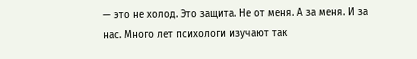— это не холод. Это защита. Не от меня. А за меня. И за нас. Много лет психологи изучают так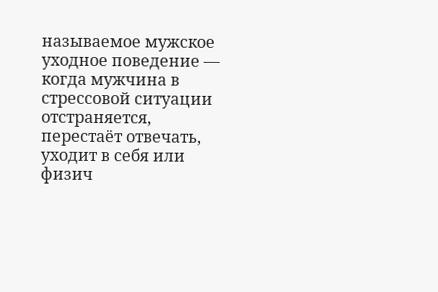называемое мужское уходное поведение — когда мужчина в стрессовой ситуации отстраняется, перестаёт отвечать, уходит в себя или физич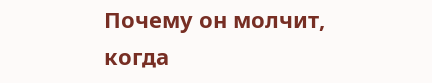Почему он молчит, когда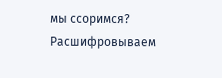мы ссоримся? Расшифровываем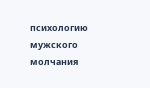психологию мужского молчания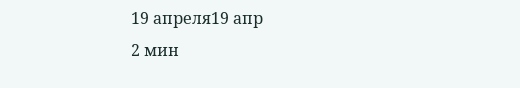19 апреля19 апр
2 мин